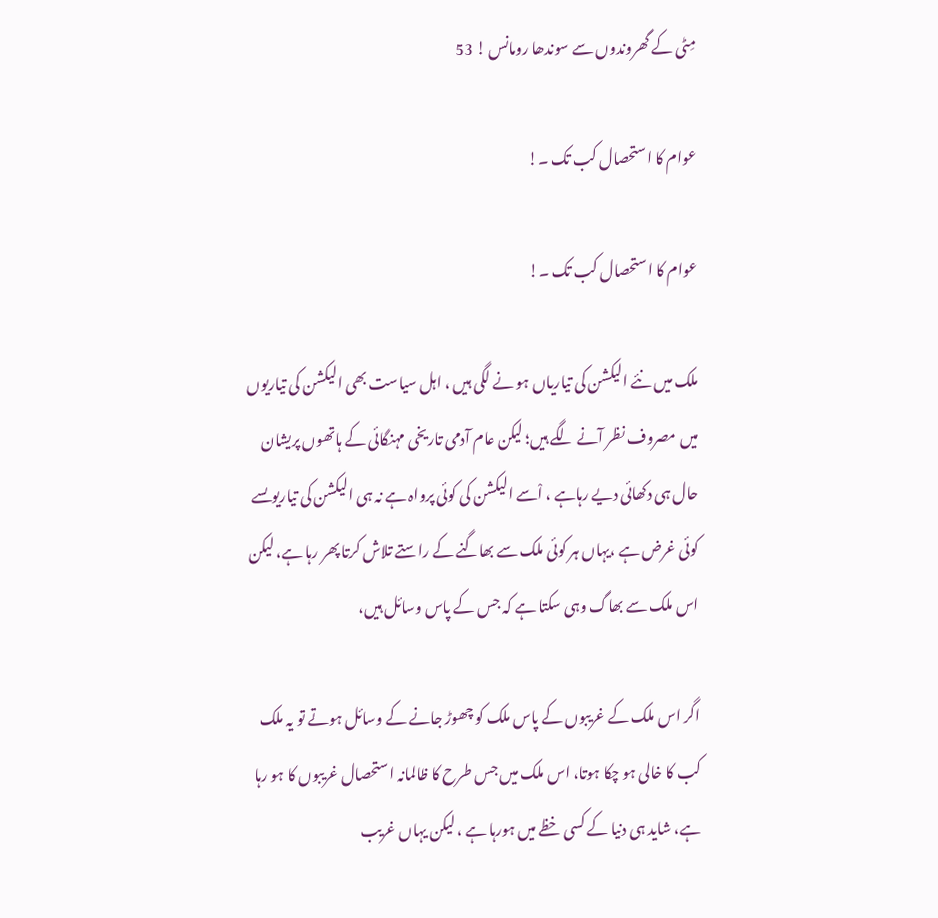مِٹی کے گھروندوں سے سوندھا رومانس ! 53

عوام کا استحصال کب تک ۔!

عوام کا استحصال کب تک ۔!

ملک میں نئے الیکشن کی تیاریاں ہو نے لگی ہیں ، اہل سیاست بھی الیکشن کی تیاریوں میں مصروف نظر آنے لگے ہیں؛ لیکن عام آدمی تاریخی مہنگائی کے ہاتھوں پریشان حال ہی دکھائی دیے رہاہے ، اْسے الیکشن کی کوئی پرواہ ہے نہ ہی الیکشن کی تیاریوںسے کوئی غرض ہے ،یہاں ہر کوئی ملک سے بھاگنے کے راستے تلاش کرتا پھر رہا ہے، لیکن اس ملک سے بھاگ وہی سکتا ہے کہ جس کے پاس وسائل ہیں،

اگر اس ملک کے غریبوں کے پاس ملک کو چھوڑ جانے کے وسائل ہوتے تو یہ ملک کب کا خالی ہو چکا ہوتا، اس ملک میں جس طرح کا ظالمانہ استحصال غریبوں کا ہو رہا ہے، شاید ہی دنیا کے کسی خظے میں ہورہا ہے ، لیکن یہاں غریب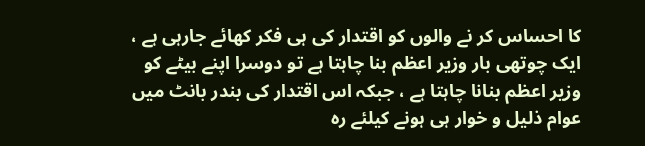کا احساس کر نے والوں کو اقتدار کی ہی فکر کھائے جارہی ہے ، ایک چوتھی بار وزیر اعظم بنا چاہتا ہے تو دوسرا اپنے بیٹے کو وزیر اعظم بنانا چاہتا ہے ، جبکہ اس اقتدار کی بندر بانٹ میں عوام ذلیل و خوار ہی ہونے کیلئے رہ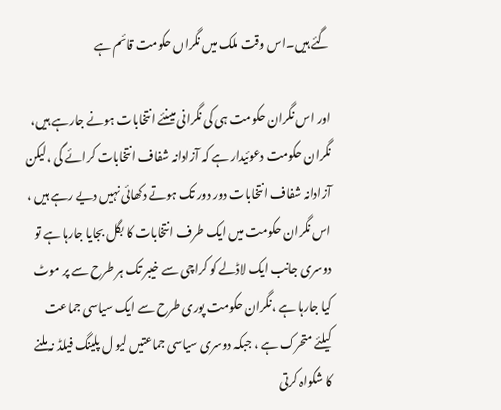گئے ہیں۔اس وقت ملک میں نگراں حکومت قائم ہے

اور اس نگران حکومت ہی کی نگرانی میںنئے انتخابات ہونے جارہے ہیں، نگران حکومت دعوئیدار ہے کہ آزادانہ شفاف انتخابات کرائے گی ،لیکن آزادانہ شفاف انتخابات دور دور تک ہوتے دکھائی نہیں دیے رہے ہیں ، اس نگران حکومت میں ایک طرف انتخابات کا بگل بجایا جارہا ہے تو دوسری جانب ایک لاڈلے کو کراچی سے خیبر تک ہر طرح سے پر موٹ کیا جارہا ہے ،نگران حکومت پوری طرح سے ایک سیاسی جماعت کیلئے متحرک ہے ، جبکہ دوسری سیاسی جماعتیں لیو ل پلینگ فیلڈ نہ ملنے کا شکواہ کرتی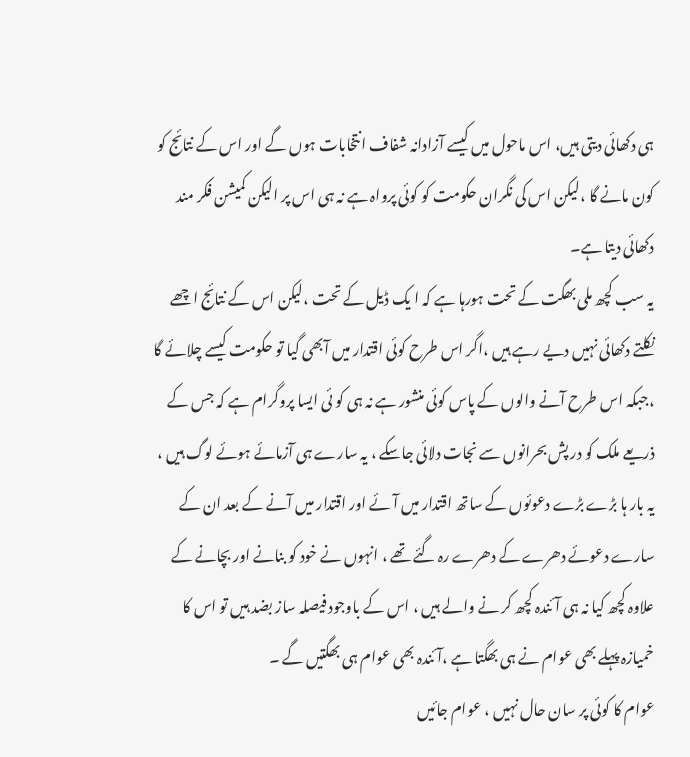ہی دکھائی دیتی ہیں، اس ماحول میں کیسے آزادانہ شفاف انتخابات ہوں گے اور اس کے نتائج کو کون مانے گا ،لیکن اس کی نگران حکومت کو کوئی پرواہ ہے نہ ہی اس پر الیکن کمیشن فکر مند دکھائی دیتا ہے۔
یہ سب کچھ ملی بھگت کے تحت ہورہا ہے کہ ا یک ڈیل کے تحت ،لیکن اس کے نتائج اچھے نکلتے دکھائی نہیں دیے رہے ہیں ،اگر اس طرح کوئی اقتدار میں آبھی گیا تو حکومت کیسے چلائے گا ،جبکہ اس طرح آنے والوں کے پاس کوئی منشور ہے نہ ہی کو ئی ایسا پروگرام ہے کہ جس کے ذریعے ملک کو در پش بحرانوں سے نجات دلائی جاسکے ، یہ سارے ہی آزمائے ہوئے لوگ ہیں ، یہ بار ہا بڑے بڑے دعوئوں کے ساتھ اقتدار میں آئے اور اقتدار میں آنے کے بعد ان کے سارے دعوئے دھرے کے دھرے رہ گئے تھے ، انہوں نے خود کو بنانے اور بچانے کے علاوہ کچھ کیا نہ ہی آئندہ کچھ کر نے والے ہیں ، اس کے باوجود فیصلہ ساز بضد ہیں تو اس کا خمیازہ پہلے بھی عوام نے ہی بھگتا ہے ،آئندہ بھی عوام ہی بھگتیں گے ۔
عوام کا کوئی پر سان حال نہیں ، عوام جائیں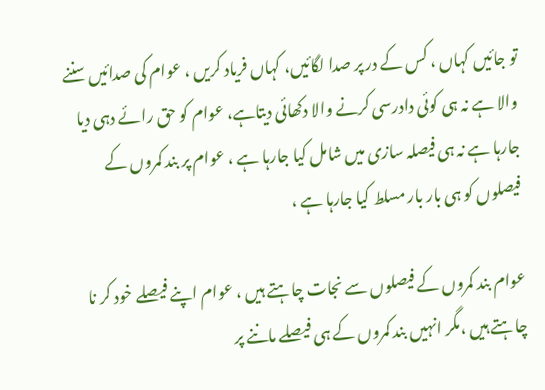تو جائیں کہاں ، کس کے در پر صدا لگائیں، کہاں فریاد کریں ، عوام کی صدائیں سننے والا ہے نہ ہی کوئی دادرسی کرنے والا دکھائی دیتاہے، عوام کو حق رائے دہی دیا جارہا ہے نہ ہی فیصلہ سازی میں شامل کیا جارہا ہے ، عوام پر بند کمروں کے فیصلوں کو ہی بار بار مسلط کیا جارہا ہے ،

عوام بند کمروں کے فیصلوں سے نجات چاہتے ہیں ، عوام اپنے فیصلے خود کر نا چاہتے ہیں ،مگر انہیں بند کمروں کے ہی فیصلے ماننے پر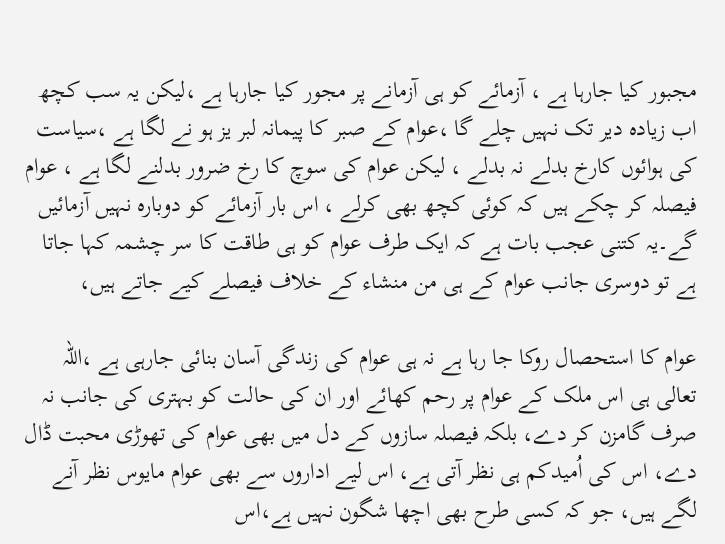مجبور کیا جارہا ہے ، آزمائے کو ہی آزمانے پر مجور کیا جارہا ہے ،لیکن یہ سب کچھ اب زیادہ دیر تک نہیں چلے گا ،عوام کے صبر کا پیمانہ لبر یز ہو نے لگا ہے ،سیاست کی ہوائوں کارخ بدلے نہ بدلے ، لیکن عوام کی سوچ کا رخ ضرور بدلنے لگا ہے ، عوام فیصلہ کر چکے ہیں کہ کوئی کچھ بھی کرلے ، اس بار آزمائے کو دوبارہ نہیں آزمائیں گے۔یہ کتنی عجب بات ہے کہ ایک طرف عوام کو ہی طاقت کا سر چشمہ کہا جاتا ہے تو دوسری جانب عوام کے ہی من منشاء کے خلاف فیصلے کیے جاتے ہیں،

عوام کا استحصال روکا جا رہا ہے نہ ہی عوام کی زندگی آسان بنائی جارہی ہے ،اللہ تعالی ہی اس ملک کے عوام پر رحم کھائے اور ان کی حالت کو بہتری کی جانب نہ صرف گامزن کر دے، بلکہ فیصلہ سازوں کے دل میں بھی عوام کی تھوڑی محبت ڈال دے، اس کی اُمیدکم ہی نظر آتی ہے، اس لیے اداروں سے بھی عوام مایوس نظر آنے لگے ہیں، جو کہ کسی طرح بھی اچھا شگون نہیں ہے،اس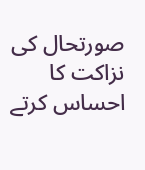صورتحال کی نزاکت کا احساس کرتے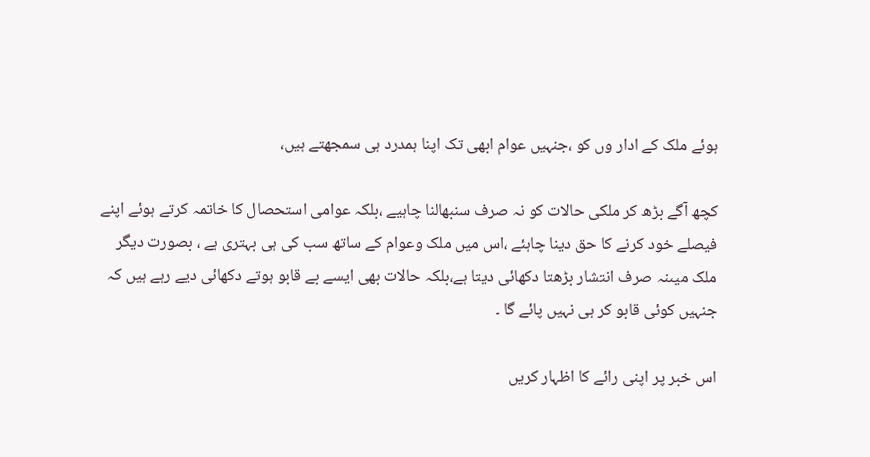ہوئے ملک کے ادار وں کو ،جنہیں عوام ابھی تک اپنا ہمدرد ہی سمجھتے ہیں،

کچھ آگے بڑھ کر ملکی حالات کو نہ صرف سنبھالنا چاہیے ،بلکہ عوامی استحصال کا خاتمہ کرتے ہوئے اپنے فیصلے خود کرنے کا حق دینا چاہئے ،اس میں ملک وعوام کے ساتھ سب کی ہی بہتری ہے ، بصورت دیگر ملک میںنہ صرف انتشار بڑھتا دکھائی دیتا ہے،بلکہ حالات بھی ایسے بے قابو ہوتے دکھائی دیے رہے ہیں کہ جنہیں کوئی قابو کر ہی نہیں پائے گا ۔

اس خبر پر اپنی رائے کا اظہار کریں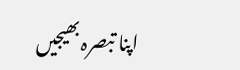اپنا تبصرہ بھیجیں